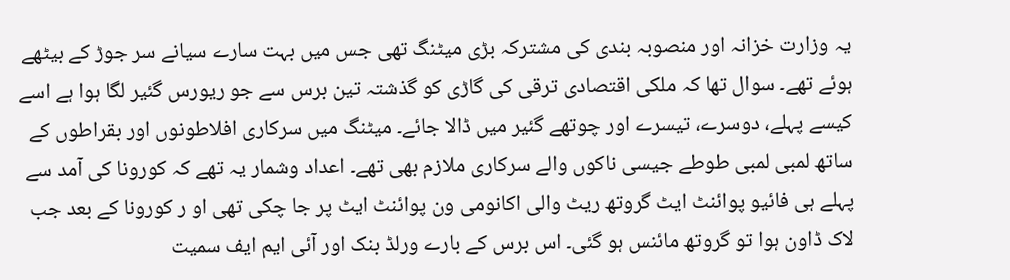یہ وزارت خزانہ اور منصوبہ بندی کی مشترکہ بڑی میٹنگ تھی جس میں بہت سارے سیانے سر جوڑ کے بیٹھے ہوئے تھے۔ سوال تھا کہ ملکی اقتصادی ترقی کی گاڑی کو گذشتہ تین برس سے جو ریورس گئیر لگا ہوا ہے اسے کیسے پہلے، دوسرے، تیسرے اور چوتھے گئیر میں ڈالا جائے۔ میٹنگ میں سرکاری افلاطونوں اور بقراطوں کے ساتھ لمبی لمبی طوطے جیسی ناکوں والے سرکاری ملازم بھی تھے۔ اعداد وشمار یہ تھے کہ کورونا کی آمد سے پہلے ہی فائیو پوائنٹ ایٹ گروتھ ریٹ والی اکانومی ون پوائنٹ ایٹ پر جا چکی تھی او ر کورونا کے بعد جب لاک ڈاون ہوا تو گروتھ مائنس ہو گئی۔ اس برس کے بارے ورلڈ بنک اور آئی ایم ایف سمیت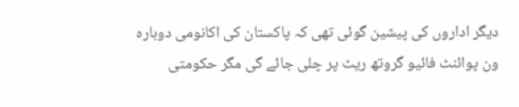دیگر اداروں کی پیشین گوئی تھی کہ پاکستان کی اکانومی دوبارہ ون پوائنٹ فائیو گروتھ ریٹ پر چلی جائے گی مگر حکومتی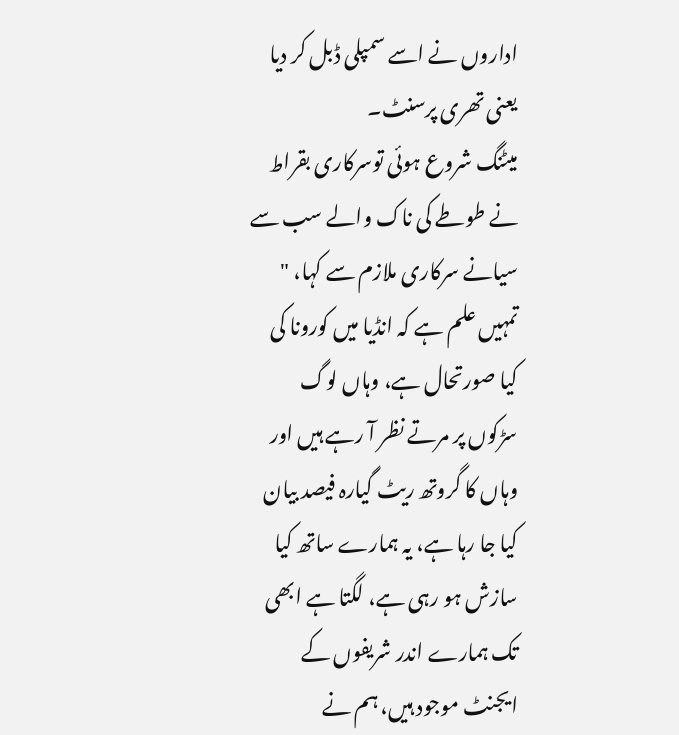اداروں نے اسے سمپلی ڈبل کر دیا یعنی تھری پرسنٹ۔
میٹنگ شروع ہوئی توسرکاری بقراط نے طوطے کی ناک والے سب سے سیانے سرکاری ملازم سے کہا، " تمہیں علم ہے کہ انڈیا میں کورونا کی کیا صورتحال ہے، وہاں لوگ سڑکوں پر مرتے نظر آ رہے ہیں اور وہاں کا گروتھ ریٹ گیارہ فیصد بیان کیا جا رہا ہے، یہ ہمارے ساتھ کیا سازش ہو رہی ہے، لگتا ہے ابھی تک ہمارے اندر شریفوں کے ایجنٹ موجود ہیں، ہم نے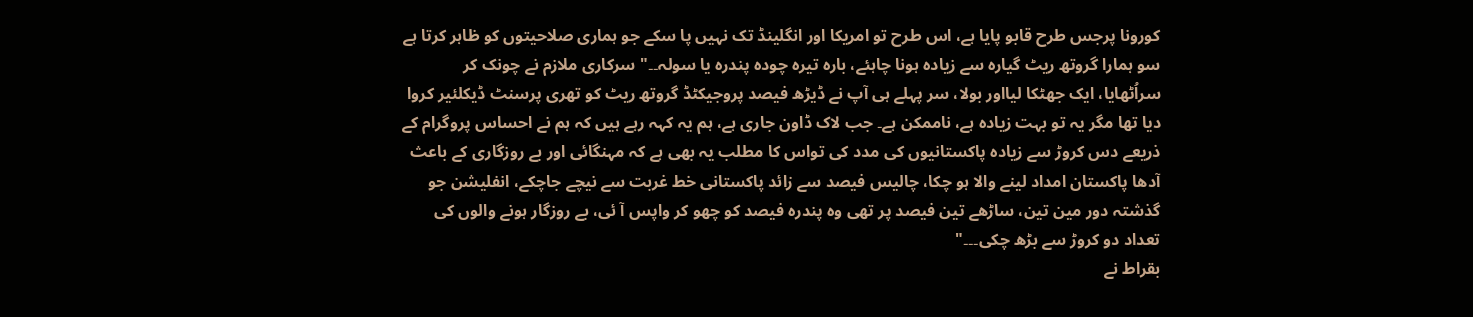کورونا پرجس طرح قابو پایا ہے، اس طرح تو امریکا اور انگلینڈ تک نہیں پا سکے جو ہماری صلاحیتوں کو ظاہر کرتا ہے سو ہمارا گروتھ ریٹ گیارہ سے زیادہ ہونا چاہئے، بارہ تیرہ چودہ پندرہ یا سولہ۔۔" سرکاری ملازم نے چونک کر سراُٹھایا، ایک جھٹکا لیااور بولا، سر پہلے ہی آپ نے ڈیڑھ فیصد پروجیکٹڈ گروتھ ریٹ کو تھری پرسنٹ ڈیکلئیر کروا دیا تھا مگر یہ تو بہت زیادہ ہے، ناممکن ہے۔ جب لاک ڈاون جاری ہے، ہم یہ کہہ رہے ہیں کہ ہم نے احساس پروگرام کے ذریعے دس کروڑ سے زیادہ پاکستانیوں کی مدد کی تواس کا مطلب یہ بھی ہے کہ مہنگائی اور بے روزگاری کے باعث آدھا پاکستان امداد لینے والا ہو چکا، چالیس فیصد سے زائد پاکستانی خط غربت سے نیچے جاچکے، انفلیشن جو گذشتہ دور مین تین، ساڑھے تین فیصد پر تھی وہ پندرہ فیصد کو چھو کر واپس آ ئی، بے روزگار ہونے والوں کی تعداد دو کروڑ سے بڑھ چکی۔۔۔"
بقراط نے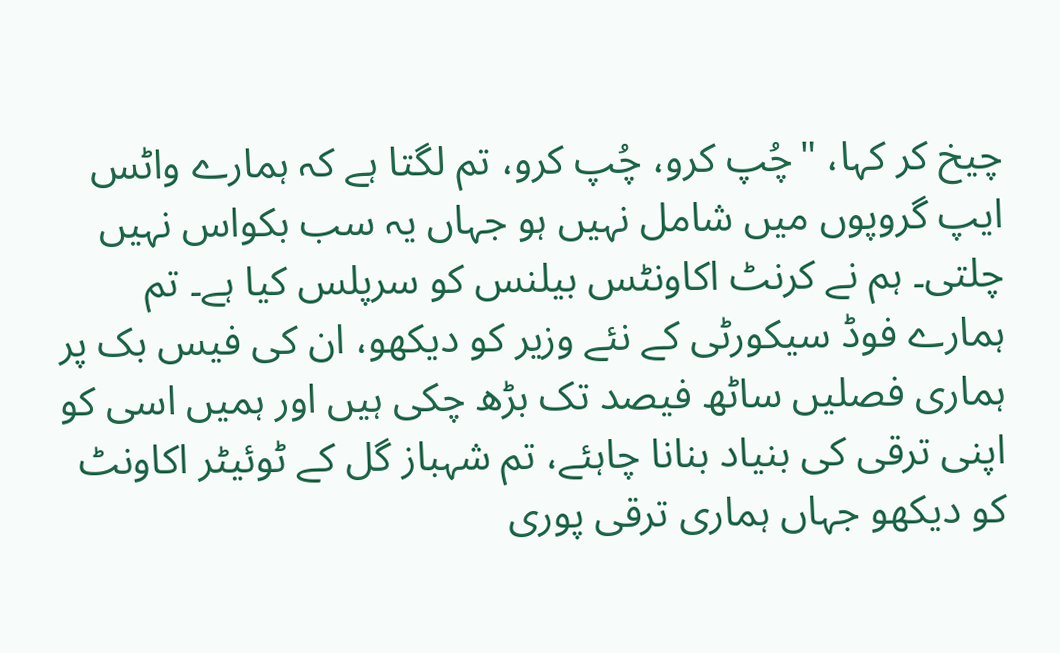چیخ کر کہا، "چُپ کرو، چُپ کرو، تم لگتا ہے کہ ہمارے واٹس ایپ گروپوں میں شامل نہیں ہو جہاں یہ سب بکواس نہیں چلتی۔ ہم نے کرنٹ اکاونٹس بیلنس کو سرپلس کیا ہے۔ تم ہمارے فوڈ سیکورٹی کے نئے وزیر کو دیکھو، ان کی فیس بک پر ہماری فصلیں ساٹھ فیصد تک بڑھ چکی ہیں اور ہمیں اسی کو اپنی ترقی کی بنیاد بنانا چاہئے، تم شہباز گل کے ٹوئیٹر اکاونٹ کو دیکھو جہاں ہماری ترقی پوری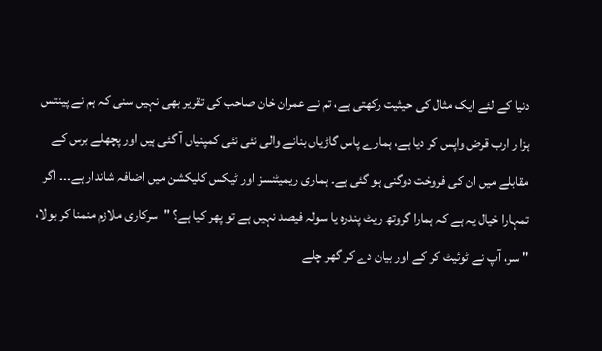دنیا کے لئے ایک مثال کی حیثیت رکھتی ہے، تم نے عمران خان صاحب کی تقریر بھی نہیں سنی کہ ہم نے پینتس ہزا ر ارب قرض واپس کر دیا ہے، ہمارے پاس گاڑیاں بنانے والی نئی نئی کمپنیاں آ گئی ہیں اور پچھلے برس کے مقابلے میں ان کی فروخت دوگنی ہو گئی ہے۔ ہماری ریمیٹنسز اور ٹیکس کلیکشن میں اضافہ شاندار ہے۔۔۔ اگر تمہارا خیال یہ ہے کہ ہمارا گروتھ ریٹ پندرہ یا سولہ فیصد نہیں ہے تو پھر کیا ہے؟ "سرکاری ملازم منمنا کر بولا، " سر، آپ نے ٹوئیٹ کر کے اور بیان دے کر گھر چلے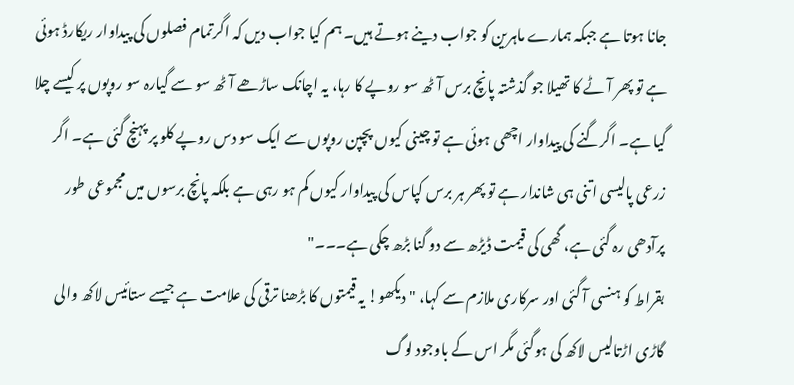جانا ہوتا ہے جبکہ ہمارے ماہرین کو جواب دینے ہوتے ہیں۔ ہم کیا جواب دیں کہ اگرتمام فصلوں کی پیداوار ریکارڈ ہوئی ہے تو پھر آٹے کا تھیلا جو گذشتہ پانچ برس آٹھ سو روپے کا رہا، یہ اچانک ساڑھے آٹھ سو سے گیارہ سو روپوں پر کیسے چلا گیا ہے۔ اگرگنے کی پیداوار اچھی ہوئی ہے تو چینی کیوں پچپن روپوں سے ایک سو دس روپے کلو پر پہنچ گئی ہے۔ اگر زرعی پالیسی اتنی ہی شاندار ہے تو پھر ہر برس کپاس کی پیداوار کیوں کم ہو رہی ہے بلکہ پانچ برسوں میں مجموعی طور پرآدھی رہ گئی ہے، گھی کی قیمت ڈیڑھ سے دو گنا بڑھ چکی ہے۔۔۔"
بقراط کو ہنسی آ گئی اور سرکاری ملازم سے کہا، " دیکھو! یہ قیمتوں کا بڑھنا ترقی کی علامت ہے جیسے ستائیس لاکھ والی گاڑی اڑتالیس لاکھ کی ہوگئی مگر اس کے باوجود لوگ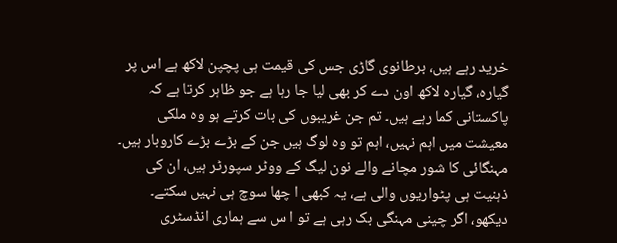خرید رہے ہیں، برطانوی گاڑی جس کی قیمت ہی پچپن لاکھ ہے اس پر گیارہ، گیارہ لاکھ اون دے کر بھی لیا جا رہا ہے جو ظاہر کرتا ہے کہ پاکستانی کما رہے ہیں۔ تم جن غریبوں کی بات کرتے ہو وہ ملکی معیشت میں اہم نہیں، اہم تو وہ لوگ ہیں جن کے بڑے بڑے کاروبار ہیں۔ مہنگائی کا شور مچانے والے نون لیگ کے ووٹر سپورٹر ہیں، ان کی ذہنیت ہی پٹواریوں والی ہے، یہ کبھی ا چھا سوچ ہی نہیں سکتے۔ دیکھو، اگر چینی مہنگی بک رہی ہے تو ا س سے ہماری انڈسٹری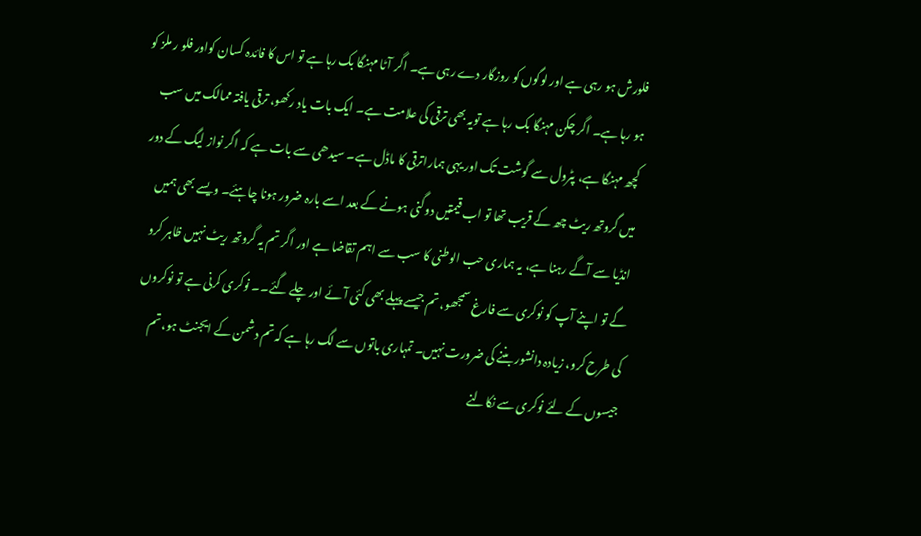فلورش ہو رہی ہے اور لوگوں کو روزگار دے رہی ہے۔ اگر آٹا مہنگا بک رہا ہے تو اس کا فائدہ کسان کواور فلو ر ملز کو ہو رہا ہے۔ اگر چکن مہنگا بک رہا ہے تویہ بھی ترقی کی علامت ہے۔ ایک بات یاد رکھو، ترقی یافتہ ممالک میں سب کچھ مہنگا ہے، پٹرول سے گوشت تک اور یہی ہماراترقی کا ماڈل ہے۔ سیدھی سے بات ہے کہ اگر نواز لیگ کے دور میں گروتھ ریٹ چھ کے قریب تھا تو اب قیمتیں دوگنی ہونے کے بعد اسے بارہ ضرور ہونا چاہئے۔ ویسے بھی ہمیں انڈیا سے آگے رہنا ہے، یہ ہماری حب الوطنی کا سب سے اہم تقاضا ہے اور اگر تم یہ گروتھ ریٹ نہیں ظاہر کرو گے تو اپنے آپ کو نوکری سے فارغ سمجھو، تم جیسے پہلے بھی کئی آئے اور چلے گئے۔۔ نوکری کرنی ہے تو نوکروں کی طرح کرو، زیادہ دانشور بننے کی ضرورت نہیں۔ تمہاری باتوں سے لگ رہا ہے کہ تم دشمن کے ایجنٹ ہو، تم جیسوں کے لئے نوکری سے نکالنے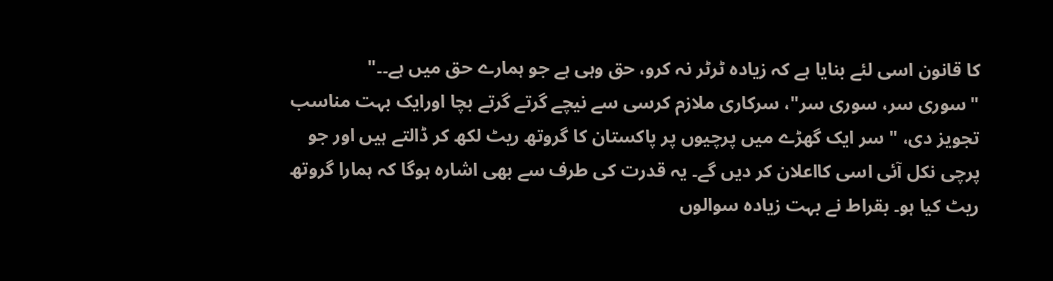کا قانون اسی لئے بنایا ہے کہ زیادہ ٹرٹر نہ کرو، حق وہی ہے جو ہمارے حق میں ہے۔۔"
"سوری سر، سوری سر"، سرکاری ملازم کرسی سے نیچے گرتے گرتے بچا اورایک بہت مناسب تجویز دی، " سر ایک گھڑے میں پرچیوں پر پاکستان کا گروتھ ریٹ لکھ کر ڈالتے ہیں اور جو پرچی نکل آئی اسی کااعلان کر دیں گے۔ یہ قدرت کی طرف سے بھی اشارہ ہوگا کہ ہمارا گروتھ ریٹ کیا ہو۔ بقراط نے بہت زیادہ سوالوں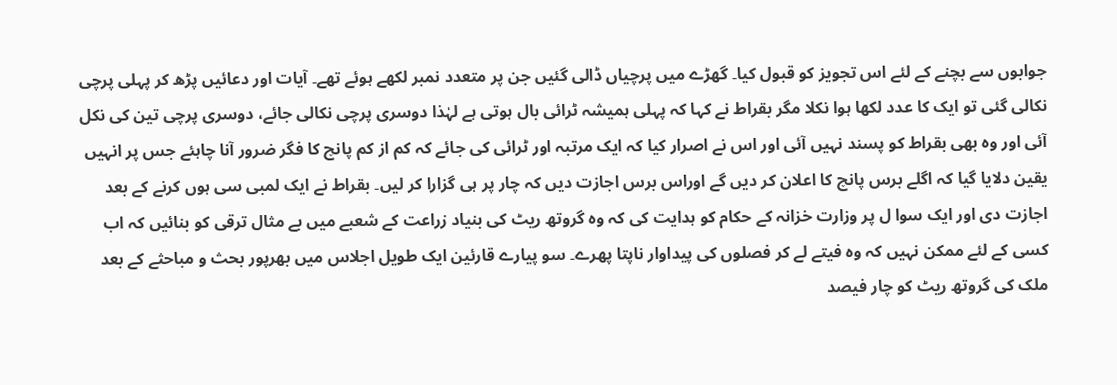جوابوں سے بچنے کے لئے اس تجویز کو قبول کیا۔ گھڑے میں پرچیاں ڈالی گئیں جن پر متعدد نمبر لکھے ہوئے تھے۔ آیات اور دعائیں پڑھ کر پہلی پرچی نکالی گئی تو ایک کا عدد لکھا ہوا نکلا مگر بقراط نے کہا کہ پہلی ہمیشہ ٹرائی بال ہوتی ہے لہٰذا دوسری پرچی نکالی جائے، دوسری پرچی تین کی نکل آئی اور وہ بھی بقراط کو پسند نہیں آئی اور اس نے اصرار کیا کہ ایک مرتبہ اور ٹرائی کی جائے کہ کم از کم پانچ کا فگر ضرور آنا چاہئے جس پر انہیں یقین دلایا گیا کہ اگلے برس پانچ کا اعلان کر دیں گے اوراس برس اجازت دیں کہ چار پر ہی گزارا کر لیں۔ بقراط نے ایک لمبی سی ہوں کرنے کے بعد اجازت دی اور ایک سوا ل پر وزارت خزانہ کے حکام کو ہدایت کی کہ وہ گروتھ ریٹ کی بنیاد زراعت کے شعبے میں بے مثال ترقی کو بنائیں کہ اب کسی کے لئے ممکن نہیں کہ وہ فیتے لے کر فصلوں کی پیداوار ناپتا پھرے۔ سو پیارے قارئین ایک طویل اجلاس میں بھرپور بحث و مباحثے کے بعد ملک کی گروتھ ریٹ کو چار فیصد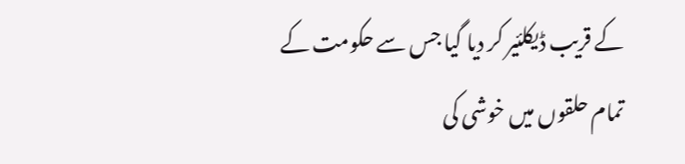کے قریب ڈیکلئیر کر دیا گیا جس سے حکومت کے تمام حلقوں میں خوشی کی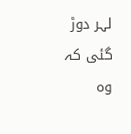لہر دوڑ گئی کہ وہ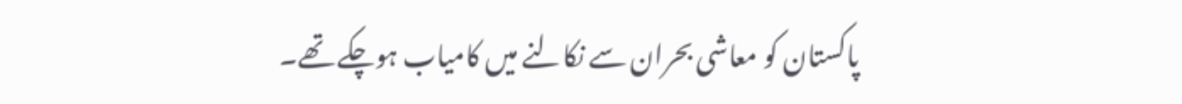پاکستان کو معاشی بحران سے نکالنے میں کامیاب ہوچکے تھے۔